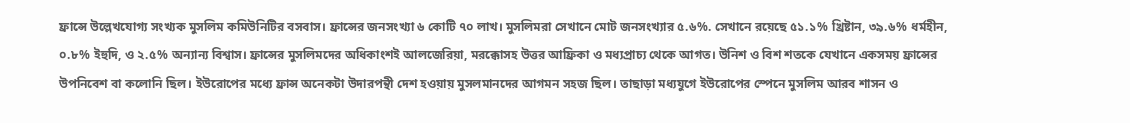ফ্রান্সে উল্লেখযোগ্য সংখ্যক মুসলিম কমিউনিটির বসবাস। ফ্রান্সের জনসংখ্যা ৬ কোটি ৭০ লাখ। মুসলিমরা সেখানে মোট জনসংখ্যার ৫.৬%. সেখানে রয়েছে ৫১.১% খ্রিষ্টান, ৩৯.৬% ধর্মহীন, ০.৮% ইহুদি, ও ২.৫% অন্যান্য বিশ্বাস। ফ্রান্সের মুসলিমদের অধিকাংশই আলজেরিয়া, মরক্কোসহ উত্তর আফ্রিকা ও মধ্যপ্রাচ্য থেকে আগত। উনিশ ও বিশ শতকে যেখানে একসময় ফ্রান্সের উপনিবেশ বা কলোনি ছিল। ইউরোপের মধ্যে ফ্রান্স অনেকটা উদারপন্থী দেশ হওয়ায় মুসলমানদের আগমন সহজ ছিল। তাছাড়া মধ্যযুগে ইউরোপের স্পেনে মুসলিম আরব শাসন ও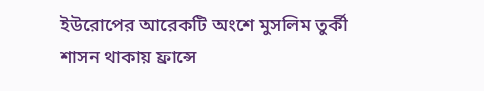ইউরোপের আরেকটি অংশে মুসলিম তুর্কী শাসন থাকায় ফ্রান্সে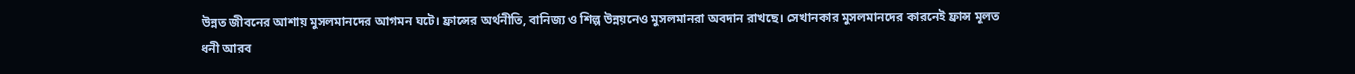উন্নত জীবনের আশায় মুসলমানদের আগমন ঘটে। ফ্রান্সের অর্থনীতি, বানিজ্য ও শিল্প উন্নয়নেও মুসলমানরা অবদান রাখছে। সেখানকার মুসলমানদের কারনেই ফ্রান্স মূলত ধনী আরব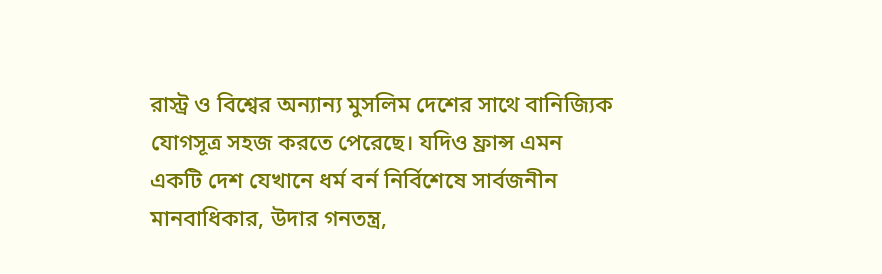রাস্ট্র ও বিশ্বের অন্যান্য মুসলিম দেশের সাথে বানিজ্যিক যোগসূত্র সহজ করতে পেরেছে। যদিও ফ্রান্স এমন একটি দেশ যেখানে ধর্ম বর্ন নির্বিশেষে সার্বজনীন মানবাধিকার, উদার গনতন্ত্র,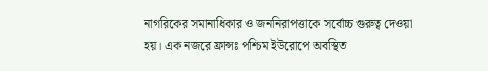নাগরিকের সমানাধিকার ও জননিরাপত্তাকে সর্বোচ্চ গুরুত্ব দেওয়া হয়। এক নজরে ফ্রান্সঃ পশ্চিম ইউরোপে অবস্থিত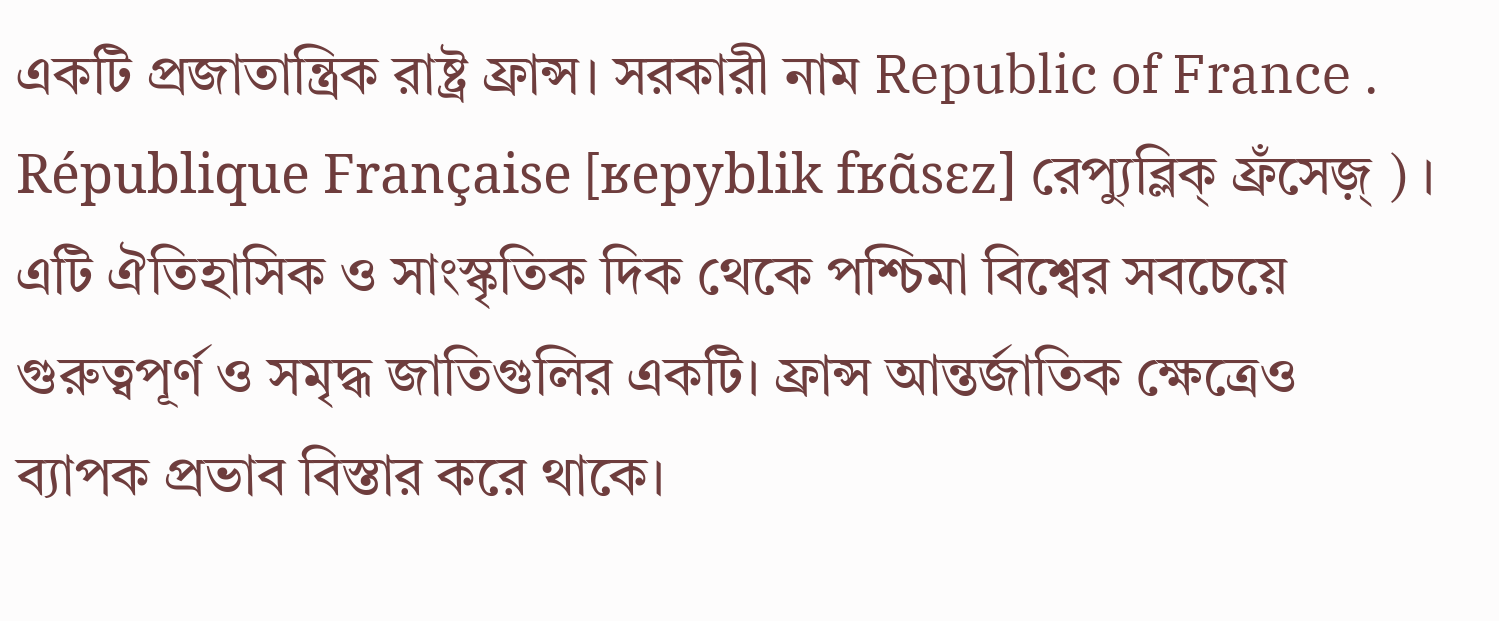একটি প্রজাতান্ত্রিক রাষ্ট্র ফ্রান্স। সরকারী নাম Republic of France . République Française [ʁepyblik fʁɑ̃sɛz] রেপ্যুব্লিক্ ফ্রঁসেজ়্ ) । এটি ঐতিহাসিক ও সাংস্কৃতিক দিক থেকে পশ্চিমা বিশ্বের সবচেয়ে গুরুত্বপূর্ণ ও সমৃদ্ধ জাতিগুলির একটি। ফ্রান্স আন্তর্জাতিক ক্ষেত্রেও ব্যাপক প্রভাব বিস্তার করে থাকে।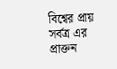বিশ্বের প্রায় সর্বত্র এর প্রাক্তন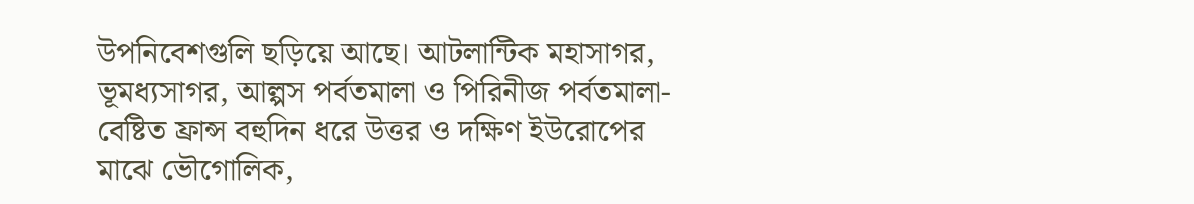উপনিবেশগুলি ছড়িয়ে আছে। আটলান্টিক মহাসাগর, ভূমধ্যসাগর, আল্পস পর্বতমালা ও পিরিনীজ পর্বতমালা-বেষ্টিত ফ্রান্স বহুদিন ধরে উত্তর ও দক্ষিণ ইউরোপের মাঝে ভৌগোলিক,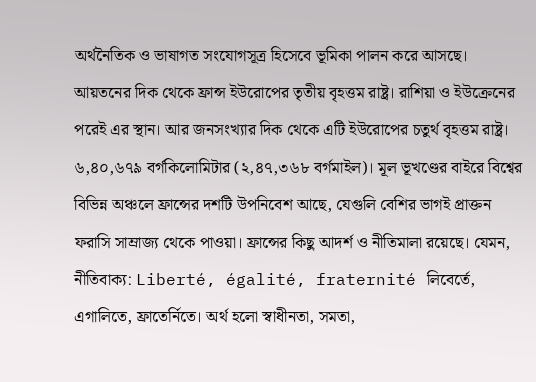অর্থনৈতিক ও ভাষাগত সংযোগসূত্র হিসেবে ভূমিকা পালন করে আসছে। আয়তনের দিক থেকে ফ্রান্স ইউরোপের তৃতীয় বৃহত্তম রাষ্ট্র। রাশিয়া ও ইউক্রেনের পরেই এর স্থান। আর জনসংখ্যার দিক থেকে এটি ইউরোপের চতুর্থ বৃহত্তম রাষ্ট্র। ৬,৪০,৬৭৯ বর্গকিলোমিটার (২,৪৭,৩৬৮ বর্গমাইল)। মূল ভূখণ্ডের বাইরে বিশ্বের বিভিন্ন অঞ্চলে ফ্রান্সের দশটি উপনিবেশ আছে, যেগুলি বেশির ভাগই প্রাক্তন ফরাসি সাম্রাজ্য থেকে পাওয়া। ফ্রান্সের কিছু আদর্শ ও নীতিমালা রয়েছে। যেমন, নীতিবাক্য: Liberté, égalité, fraternité লিবের্তে, এগালিতে, ফ্রাতের্নিতে। অর্থ হলো স্বাধীনতা, সমতা,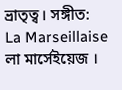ভ্রাতৃত্ব। সঙ্গীত: La Marseillaise লা মার্সেইয়েজ ।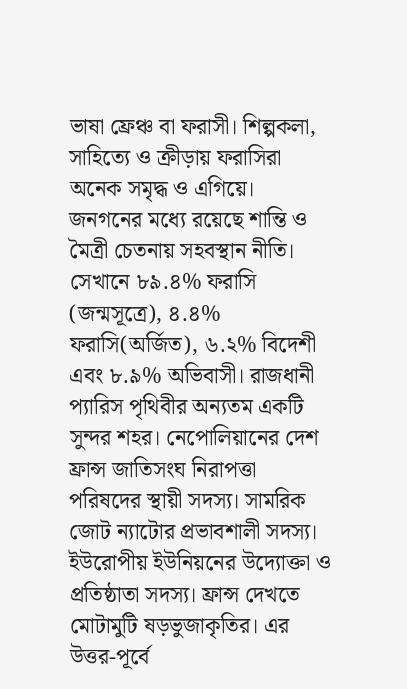ভাষা ফ্রেঞ্চ বা ফরাসী। শিল্পকলা, সাহিত্যে ও ক্রীড়ায় ফরাসিরা অনেক সমৃদ্ধ ও এগিয়ে। জনগনের মধ্যে রয়েছে শান্তি ও মৈত্রী চেতনায় সহবস্থান নীতি। সেখানে ৮৯.৪% ফরাসি (জন্মসূত্রে), ৪.৪% ফরাসি(অর্জিত), ৬.২% বিদেশী এবং ৮.৯% অভিবাসী। রাজধানী প্যারিস পৃথিবীর অন্যতম একটি সুন্দর শহর। নেপোলিয়ানের দেশ ফ্রান্স জাতিসংঘ নিরাপত্তা পরিষদের স্থায়ী সদস্য। সামরিক জোট ন্যাটোর প্রভাবশালী সদস্য। ইউরোপীয় ইউনিয়নের উদ্যোক্তা ও প্রতিষ্ঠাতা সদস্য। ফ্রান্স দেখতে মোটামুটি ষড়ভুজাকৃতির। এর উত্তর-পূর্বে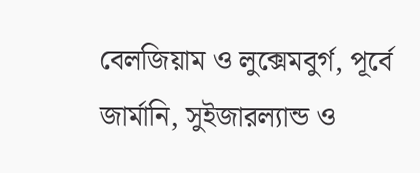বেলজিয়াম ও লুক্সেমবুর্গ, পূর্বে জার্মানি, সুইজারল্যান্ড ও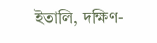ইতালি, দক্ষিণ-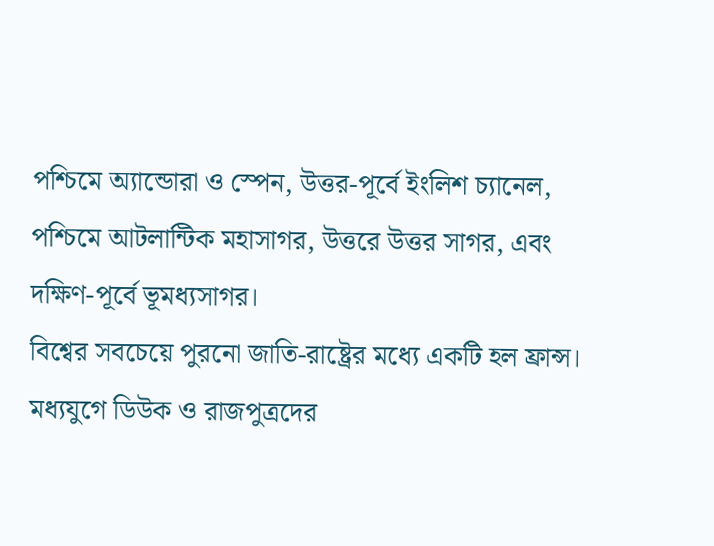পশ্চিমে অ্যান্ডোরা ও স্পেন, উত্তর-পূর্বে ইংলিশ চ্যানেল, পশ্চিমে আটলান্টিক মহাসাগর, উত্তরে উত্তর সাগর, এবং দক্ষিণ-পূর্বে ভূমধ্যসাগর।
বিশ্বের সবচেয়ে পুরনো জাতি-রাষ্ট্রের মধ্যে একটি হল ফ্রান্স। মধ্যযুগে ডিউক ও রাজপুত্রদের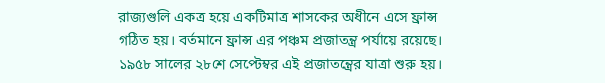রাজ্যগুলি একত্র হয়ে একটিমাত্র শাসকের অধীনে এসে ফ্রান্স গঠিত হয়। বর্তমানে ফ্রান্স এর পঞ্চম প্রজাতন্ত্র পর্যায়ে রয়েছে। ১৯৫৮ সালের ২৮শে সেপ্টেম্বর এই প্রজাতন্ত্রের যাত্রা শুরু হয়।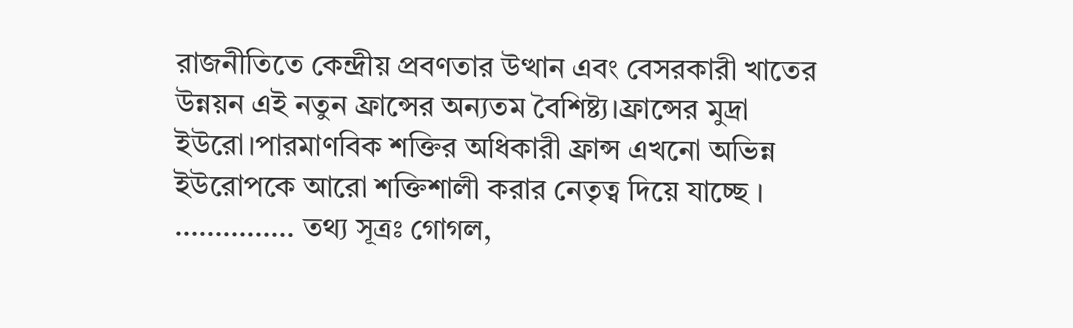রাজনীতিতে কেন্দ্রীয় প্রবণতার উত্থান এবং বেসরকারী খাতের উন্নয়ন এই নতুন ফ্রান্সের অন্যতম বৈশিষ্ট্য।ফ্রান্সের মুদ্রা ইউরো।পারমাণবিক শক্তির অধিকারী ফ্রান্স এখনো অভিন্ন ইউরোপকে আরো শক্তিশালী করার নেতৃত্ব দিয়ে যাচ্ছে । …………… তথ্য সূত্রঃ গোগল,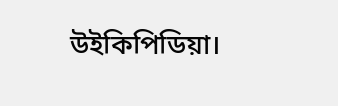উইকিপিডিয়া।